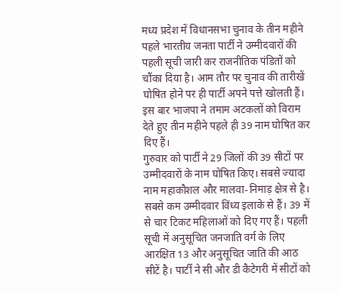मध्य प्रदेश में विधानसभा चुनाव के तीन महीने पहले भारतीय जनता पार्टी ने उम्मीदवारों की पहली सूची जारी कर राजनीतिक पंडितों को चौंका दिया है। आम तौर पर चुनाव की तारीखें घोषित होने पर ही पार्टी अपने पत्ते खोलती हैं। इस बार भाजपा ने तमाम अटकलों को विराम देते हुए तीन महीने पहले ही 39 नाम घोषित कर दिए हैं।
गुरुवार को पार्टी ने 29 जिलों की 39 सीटों पर उम्मीदवारों के नाम घोषित किए। सबसे ज्यादा नाम महाकौशल और मालवा-निमाड़ क्षेत्र से है। सबसे कम उम्मीदवार विंध्य इलाके से हैं। 39 में से चार टिकट महिलाओं को दिए गए हैं। पहली सूची में अनुसूचित जनजाति वर्ग के लिए आरक्षित 13 और अनुसूचित जाति की आठ सीटें है। पार्टी ने सी और डी कैटेगरी में सीटों को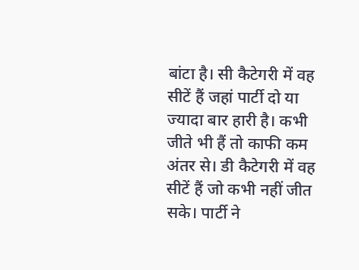बांटा है। सी कैटेगरी में वह सीटें हैं जहां पार्टी दो या ज्यादा बार हारी है। कभी जीते भी हैं तो काफी कम अंतर से। डी कैटेगरी में वह सीटें हैं जो कभी नहीं जीत सके। पार्टी ने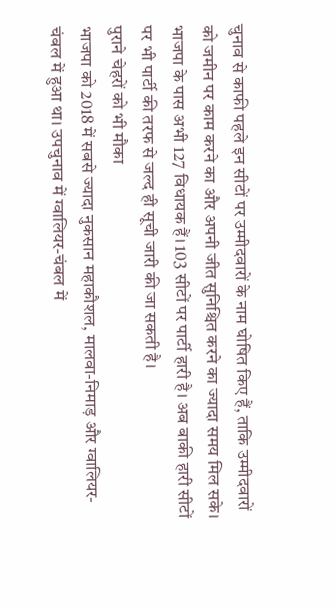चुनाव से काफी पहले इन सीटों पर उम्मीदवारों के नाम घोषित किए हैं, ताकि उम्मीदवारों को जमीन पर काम करने का और अपनी जीत सुनिश्चित करने का ज्यादा समय मिल सके। भाजपा के पास अभी 127 विधायक हैं। 103 सीटों पर पार्टी हारी है। अब बाकी हारी सीटों पर भी पार्टी की तरफ से जल्द ही सूची जारी की जा सकती है।
पुराने चेहरों को भी मौका
भाजपा को 2018 में सबसे ज्यादा नुकसान महाकौशल, मालवा-निमाड़ और ग्वालियर-चंबल में हुआ था। उपचुनाव में ग्वालियर-चंबल में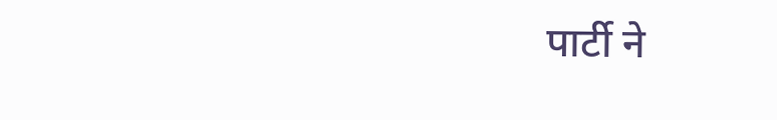पार्टी ने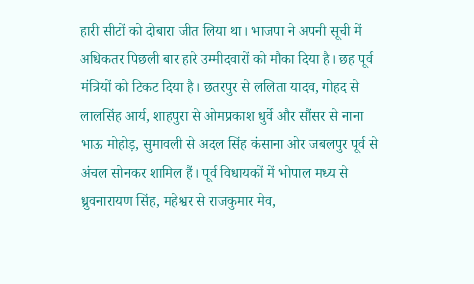हारी सीटों को दोबारा जीत लिया था। भाजपा ने अपनी सूची में अधिकतर पिछली बार हारे उम्मीदवारों को मौका दिया है। छह पूर्व मंत्रियों को टिकट दिया है। छतरपुर से ललिता यादव, गोहद से लालसिंह आर्य, शाहपुरा से ओमप्रकाश धुर्वे और सौंसर से नाना भाऊ मोहोड़, सुमावली से अदल सिंह कंसाना ओर जबलपुर पूर्व से अंचल सोनकर शामिल हैं। पूर्व विधायकों में भोपाल मध्य से ध्रुवनारायण सिंह, महेश्वर से राजकुमार मेव,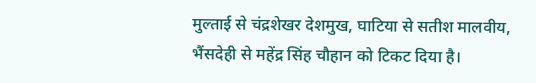मुल्ताई से चंद्रशेखर देशमुख, घाटिया से सतीश मालवीय, भैंसदेही से महेंद्र सिंह चौहान को टिकट दिया है।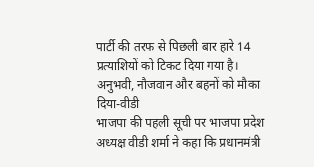पार्टी की तरफ से पिछली बार हारे 14 प्रत्याशियों को टिकट दिया गया है।
अनुभवी, नौजवान और बहनों को मौका दिया-वीडी
भाजपा की पहली सूची पर भाजपा प्रदेश अध्यक्ष वीडी शर्मा ने कहा कि प्रधानमंत्री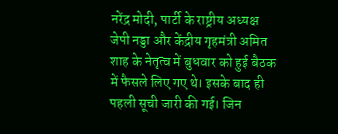नरेंद्र मोदी, पार्टी के राष्ट्रीय अध्यक्ष जेपी नड्डा और केंद्रीय गृहमंत्री अमित शाह के नेतृत्व में बुधवार को हुई बैठक में फैसले लिए गए थे। इसके बाद ही पहली सूची जारी की गई। जिन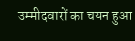उम्मीदवारों का चयन हुआ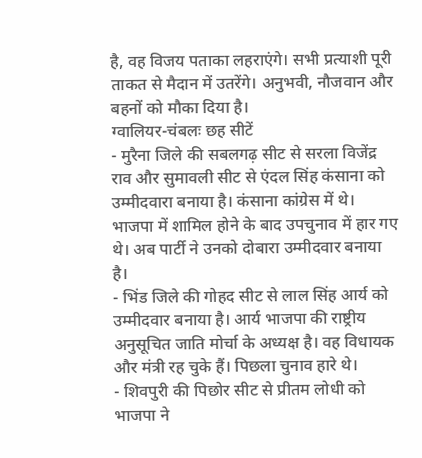है, वह विजय पताका लहराएंगे। सभी प्रत्याशी पूरी ताकत से मैदान में उतरेंगे। अनुभवी, नौजवान और बहनों को मौका दिया है।
ग्वालियर-चंबलः छह सीटें
- मुरैना जिले की सबलगढ़ सीट से सरला विजेंद्र राव और सुमावली सीट से एंदल सिंह कंसाना को उम्मीदवारा बनाया है। कंसाना कांग्रेस में थे। भाजपा में शामिल होने के बाद उपचुनाव में हार गए थे। अब पार्टी ने उनको दोबारा उम्मीदवार बनाया है।
- भिंड जिले की गोहद सीट से लाल सिंह आर्य को उम्मीदवार बनाया है। आर्य भाजपा की राष्ट्रीय अनुसूचित जाति मोर्चा के अध्यक्ष है। वह विधायक और मंत्री रह चुके हैं। पिछला चुनाव हारे थे।
- शिवपुरी की पिछोर सीट से प्रीतम लोधी को भाजपा ने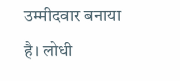उम्मीदवार बनाया है। लोधी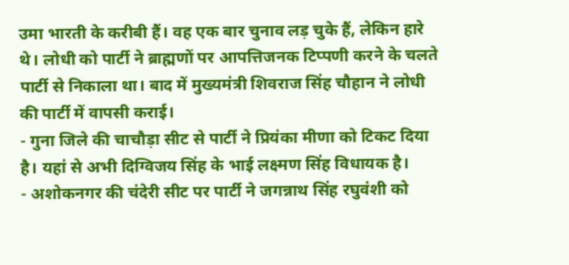उमा भारती के करीबी हैं। वह एक बार चुनाव लड़ चुके हैं, लेकिन हारे थे। लोधी को पार्टी ने ब्राह्मणों पर आपत्तिजनक टिप्पणी करने के चलते पार्टी से निकाला था। बाद में मुख्यमंत्री शिवराज सिंह चौहान ने लोधी की पार्टी में वापसी कराई।
- गुना जिले की चाचौड़ा सीट से पार्टी ने प्रियंका मीणा को टिकट दिया है। यहां से अभी दिग्विजय सिंह के भाई लक्ष्मण सिंह विधायक है।
- अशोकनगर की चंदेरी सीट पर पार्टी ने जगन्नाथ सिंह रघुवंशी को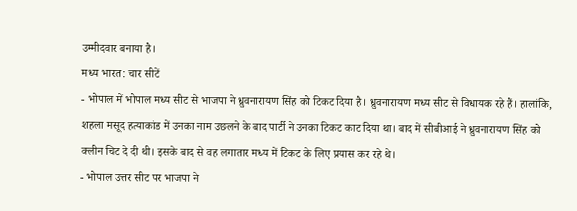उम्मीदवार बनाया है।
मध्य भारत: चार सीटें
- भोपाल में भोपाल मध्य सीट से भाजपा ने ध्रुवनारायण सिंह को टिकट दिया है। ध्रुवनारायण मध्य सीट से विधायक रहे हैं। हालांकि, शहला मसूद हत्याकांड में उनका नाम उछलने के बाद पार्टी ने उनका टिकट काट दिया था। बाद में सीबीआई ने ध्रुवनारायण सिंह को क्लीन चिट दे दी थी। इसके बाद से वह लगातार मध्य में टिकट के लिए प्रयास कर रहे थे।
- भोपाल उत्तर सीट पर भाजपा ने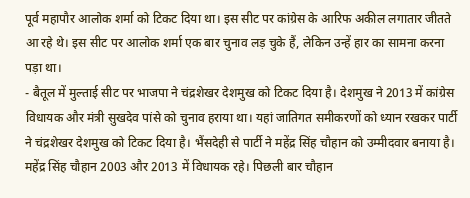पूर्व महापौर आलोक शर्मा को टिकट दिया था। इस सीट पर कांग्रेस के आरिफ अकील लगातार जीतते आ रहे थे। इस सीट पर आलोक शर्मा एक बार चुनाव लड़ चुके हैं, लेकिन उन्हें हार का सामना करना पड़ा था।
- बैतूल में मुल्ताई सीट पर भाजपा ने चंद्रशेखर देशमुख को टिकट दिया है। देशमुख ने 2013 में कांग्रेस विधायक और मंत्री सुखदेव पांसे को चुनाव हराया था। यहां जातिगत समीकरणों को ध्यान रखकर पार्टी ने चंद्रशेखर देशमुख को टिकट दिया है। भैंसदेही से पार्टी ने महेंद्र सिंह चौहान को उम्मीदवार बनाया है। महेंद्र सिंह चौहान 2003 और 2013 में विधायक रहे। पिछली बार चौहान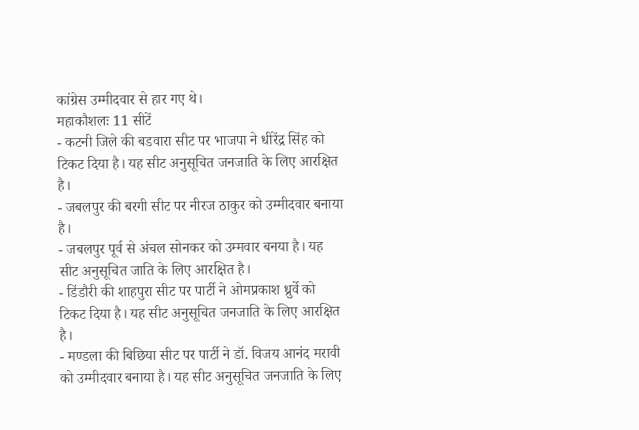कांग्रेस उम्मीदवार से हार गए थे।
महाकौशलः 11 सीटें
- कटनी जिले की बडवारा सीट पर भाजपा ने धीरेंद्र सिंह को टिकट दिया है। यह सीट अनुसूचित जनजाति के लिए आरक्षित है।
- जबलपुर की बरगी सीट पर नीरज ठाकुर को उम्मीदवार बनाया है।
- जबलपुर पूर्व से अंचल सोनकर को उम्मवार बनया है। यह सीट अनुसूचित जाति के लिए आरक्षित है।
- डिंडौरी की शाहपुरा सीट पर पार्टी ने ओमप्रकाश ध्रुर्वे को टिकट दिया है। यह सीट अनुसूचित जनजाति के लिए आरक्षित है।
- मण्डला की बिछिया सीट पर पार्टी ने डॉ. विजय आनंद मरावी को उम्मीदवार बनाया है। यह सीट अनुसूचित जनजाति के लिए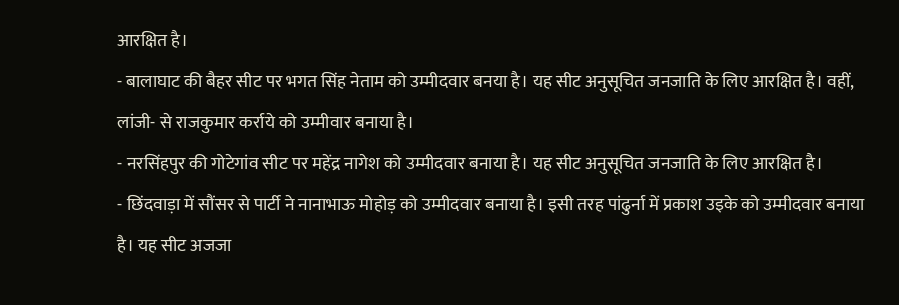आरक्षित है।
- बालाघाट की बैहर सीट पर भगत सिंह नेताम को उम्मीदवार बनया है। यह सीट अनुसूचित जनजाति के लिए आरक्षित है। वहीं, लांजी- से राजकुमार कर्राये को उम्मीवार बनाया है।
- नरसिंहपुर की गोटेगांव सीट पर महेंद्र नागेश को उम्मीदवार बनाया है। यह सीट अनुसूचित जनजाति के लिए आरक्षित है।
- छिंदवाड़ा में सौंसर से पार्टी ने नानाभाऊ मोहोड़ को उम्मीदवार बनाया है। इसी तरह पांढुर्ना में प्रकाश उइके को उम्मीदवार बनाया है। यह सीट अजजा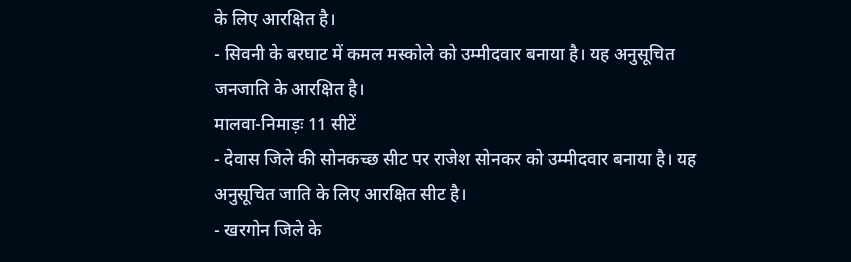के लिए आरक्षित है।
- सिवनी के बरघाट में कमल मस्कोले को उम्मीदवार बनाया है। यह अनुसूचित जनजाति के आरक्षित है।
मालवा-निमाड़ः 11 सीटें
- देवास जिले की सोनकच्छ सीट पर राजेश सोनकर को उम्मीदवार बनाया है। यह अनुसूचित जाति के लिए आरक्षित सीट है।
- खरगोन जिले के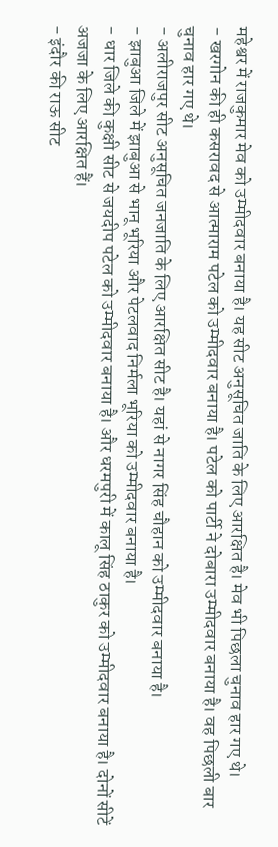महेश्वर में राजकुमार मेव को उम्मीदवार बनाया है। यह सीट अनुसूचित जाति के लिए आरक्षित है। मेव भी पिछला चुनाव हार गए थे।
- खरगोन की ही कसरावद से आत्माराम पटेल को उम्मीदवार बनाया है। पटेल को पार्टी ने दोबारा उम्मीदवार बनाया है। वह पिछली बार चुनाव हार गए थे।
- अलीराजपुर सीट अनुसूचित जनजाति के लिए आरक्षित सीट है। यहां से नागर सिंह चौहान को उम्मीदवार बनाया है।
- झाबुआ जिले में झाबुआ से भानू भूरिया और पेटलवाद निर्मला भूरिया को उम्मीदवार बनाया है।
- धार जिले की कुक्षी सीट से जयदीप पटेल को उम्मीदवार बनाया है। और धरमपुरी में कालू सिंह ठाकुर को उम्मीदवार बनाया है। दोनों सीटें अजजा के लिए आरक्षित हैं।
- इंदौर की राऊ सीट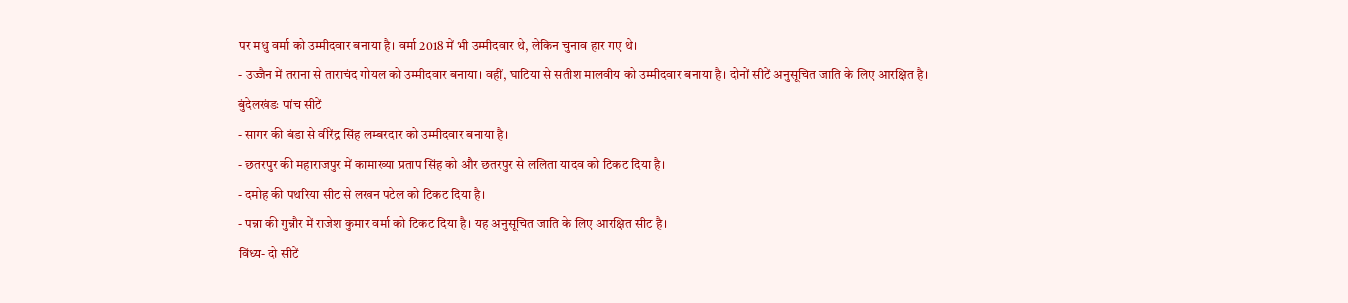पर मधु वर्मा को उम्मीदवार बनाया है। वर्मा 2018 में भी उम्मीदवार थे, लेकिन चुनाव हार गए थे।
- उज्जैन में तराना से ताराचंद गोयल को उम्मीदवार बनाया। वहीं, घाटिया से सतीश मालवीय को उम्मीदवार बनाया है। दोनों सीटें अनुसूचित जाति के लिए आरक्षित है।
बुंदेलखंडः पांच सीटें
- सागर की बंडा से वीरेंद्र सिंह लम्बरदार को उम्मीदवार बनाया है।
- छतरपुर की महाराजपुर में कामाख्या प्रताप सिंह को और छतरपुर से ललिता यादव को टिकट दिया है।
- दमोह की पथरिया सीट से लखन पटेल को टिकट दिया है।
- पन्ना की गुन्नौर में राजेश कुमार वर्मा को टिकट दिया है। यह अनुसूचित जाति के लिए आरक्षित सीट है।
विंध्य- दो सीटें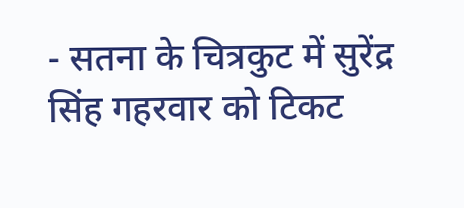- सतना के चित्रकुट में सुरेंद्र सिंह गहरवार को टिकट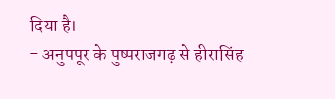दिया है।
- अनुपपूर के पुष्पराजगढ़ से हीरासिंह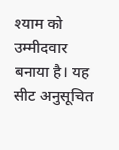श्याम को उम्मीदवार बनाया है। यह सीट अनुसूचित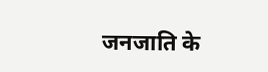जनजाति के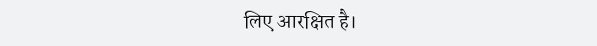लिए आरक्षित है।